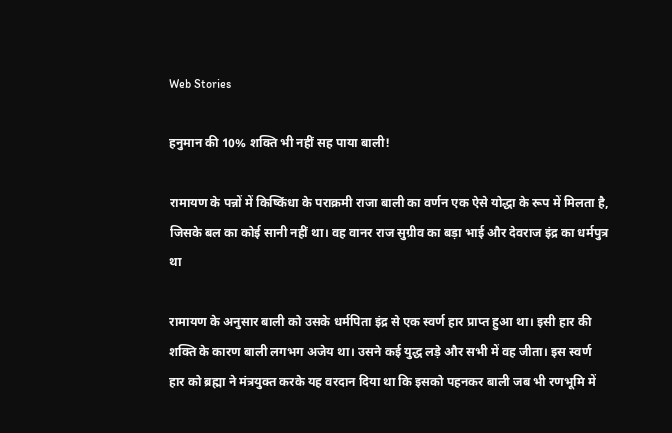Web Stories

हनुमान की 10% शक्ति भी नहीं सह पाया बाली!

रामायण के पन्नों में किष्किंधा के पराक्रमी राजा बाली का वर्णन एक ऐसे योद्धा के रूप में मिलता है, जिसके बल का कोई सानी नहीं था। वह वानर राज सुग्रीव का बड़ा भाई और देवराज इंद्र का धर्मपुत्र था

रामायण के अनुसार बाली को उसके धर्मपिता इंद्र से एक स्वर्ण हार प्राप्त हुआ था। इसी हार की शक्ति के कारण बाली लगभग अजेय था। उसने कई युद्ध लड़े और सभी में वह जीता। इस स्वर्ण हार को ब्रह्मा ने मंत्रयुक्त करके यह वरदान दिया था कि इसको पहनकर बाली जब भी रणभूमि में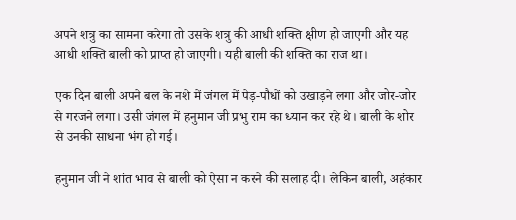अपने शत्रु का सामना करेगा तो उसके शत्रु की आधी शक्ति क्षीण हो जाएगी और यह आधी शक्ति बाली को प्राप्त हो जाएगी। यही बाली की शक्ति का राज था।

एक दिन बाली अपने बल के नशे में जंगल में पेड़-पौधों को उखाड़ने लगा और जोर-जोर से गरजने लगा। उसी जंगल में हनुमान जी प्रभु राम का ध्यान कर रहे थे। बाली के शोर से उनकी साधना भंग हो गई।

हनुमान जी ने शांत भाव से बाली को ऐसा न करने की सलाह दी। लेकिन बाली, अहंकार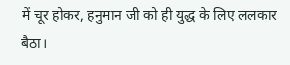में चूर होकर, हनुमान जी को ही युद्ध के लिए ललकार बैठा।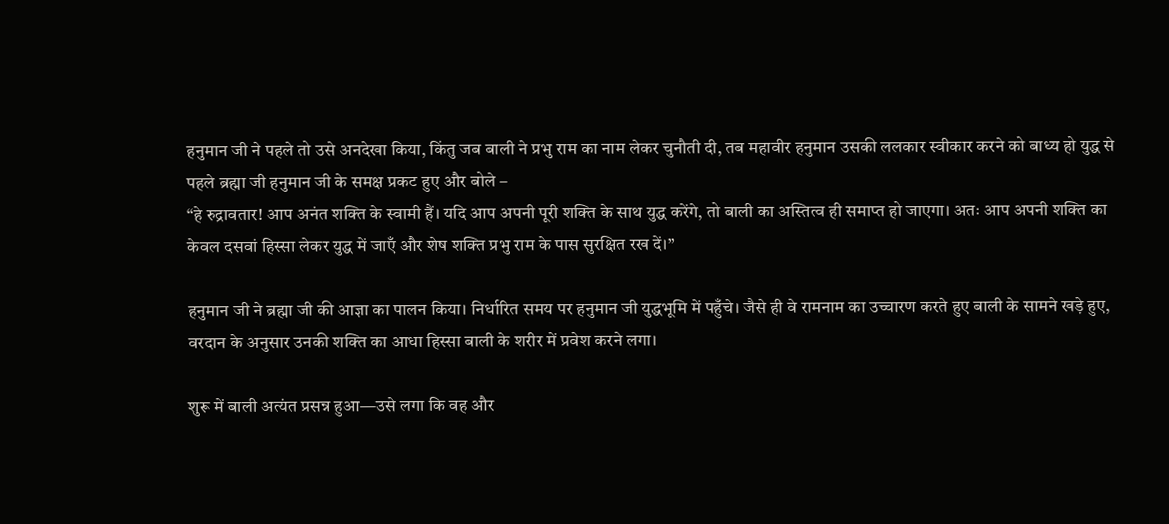हनुमान जी ने पहले तो उसे अनदेखा किया, किंतु जब बाली ने प्रभु राम का नाम लेकर चुनौती दी, तब महावीर हनुमान उसकी ललकार स्वीकार करने को बाध्य हो युद्ध से पहले ब्रह्मा जी हनुमान जी के समक्ष प्रकट हुए और बोले –
“हे रुद्रावतार! आप अनंत शक्ति के स्वामी हैं। यदि आप अपनी पूरी शक्ति के साथ युद्ध करेंगे, तो बाली का अस्तित्व ही समाप्त हो जाएगा। अतः आप अपनी शक्ति का केवल दसवां हिस्सा लेकर युद्ध में जाएँ और शेष शक्ति प्रभु राम के पास सुरक्षित रख दें।”

हनुमान जी ने ब्रह्मा जी की आज्ञा का पालन किया। निर्धारित समय पर हनुमान जी युद्धभूमि में पहुँचे। जैसे ही वे रामनाम का उच्चारण करते हुए बाली के सामने खड़े हुए, वरदान के अनुसार उनकी शक्ति का आधा हिस्सा बाली के शरीर में प्रवेश करने लगा।

शुरू में बाली अत्यंत प्रसन्न हुआ—उसे लगा कि वह और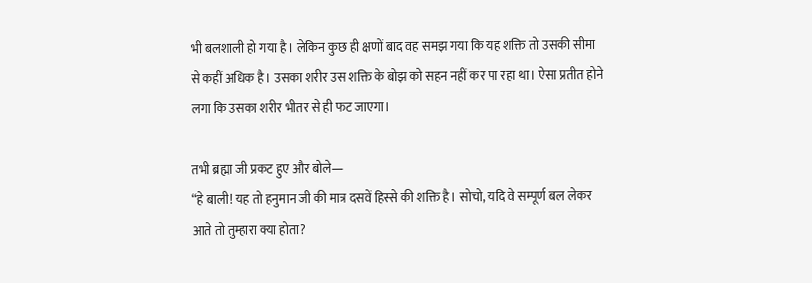भी बलशाली हो गया है। लेकिन कुछ ही क्षणों बाद वह समझ गया कि यह शक्ति तो उसकी सीमा से कहीं अधिक है। उसका शरीर उस शक्ति के बोझ को सहन नहीं कर पा रहा था। ऐसा प्रतीत होने लगा कि उसका शरीर भीतर से ही फट जाएगा।

तभी ब्रह्मा जी प्रकट हुए और बोले—
“हे बाली! यह तो हनुमान जी की मात्र दसवें हिस्से की शक्ति है। सोचो, यदि वे सम्पूर्ण बल लेकर आते तो तुम्हारा क्या होता?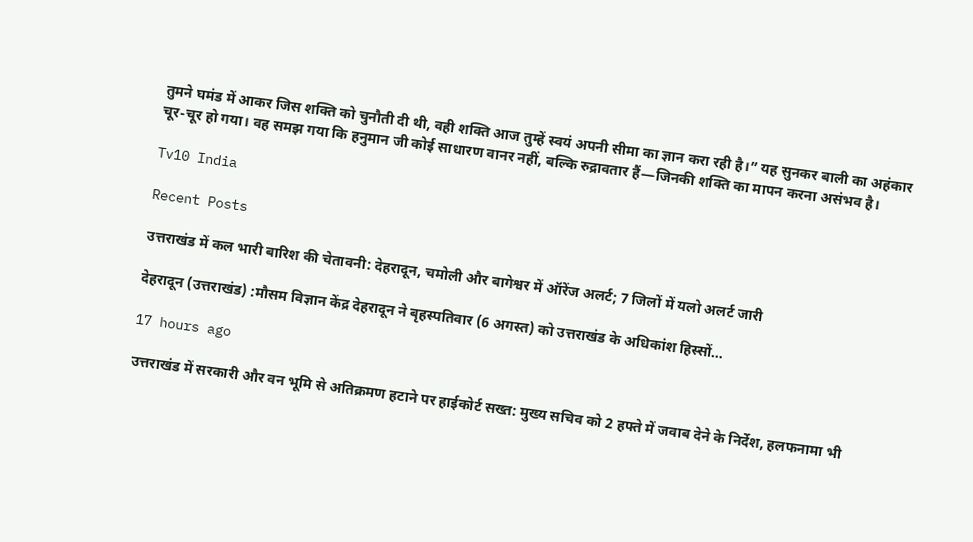तुमने घमंड में आकर जिस शक्ति को चुनौती दी थी, वही शक्ति आज तुम्हें स्वयं अपनी सीमा का ज्ञान करा रही है।” यह सुनकर बाली का अहंकार चूर-चूर हो गया। वह समझ गया कि हनुमान जी कोई साधारण वानर नहीं, बल्कि रुद्रावतार हैं—जिनकी शक्ति का मापन करना असंभव है।

Tv10 India

Recent Posts

उत्तराखंड में कल भारी बारिश की चेतावनी: देहरादून, चमोली और बागेश्वर में ऑरेंज अलर्ट; 7 जिलों में यलो अलर्ट जारी

देहरादून (उत्तराखंड) :मौसम विज्ञान केंद्र देहरादून ने बृहस्पतिवार (6 अगस्त) को उत्तराखंड के अधिकांश हिस्सों…

17 hours ago

उत्तराखंड में सरकारी और वन भूमि से अतिक्रमण हटाने पर हाईकोर्ट सख्त: मुख्य सचिव को 2 हफ्ते में जवाब देने के निर्देश, हलफनामा भी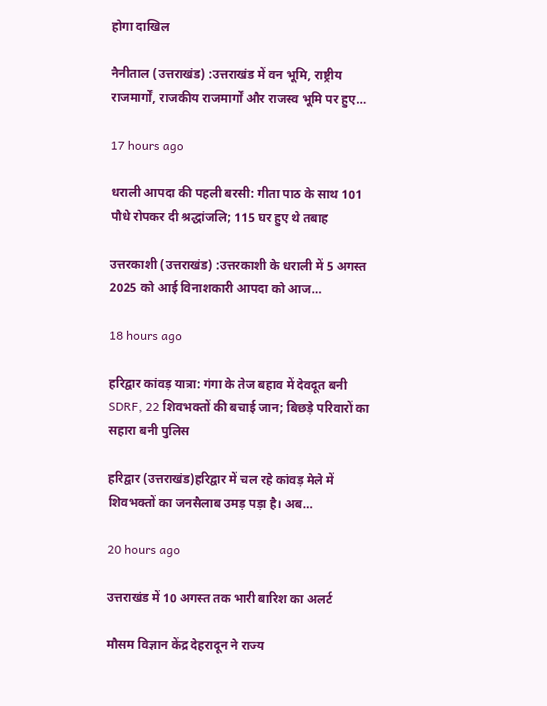होगा दाखिल

नैनीताल (उत्तराखंड) :उत्तराखंड में वन भूमि, राष्ट्रीय राजमार्गों, राजकीय राजमार्गों और राजस्व भूमि पर हुए…

17 hours ago

धराली आपदा की पहली बरसी: गीता पाठ के साथ 101 पौधे रोपकर दी श्रद्धांजलि; 115 घर हुए थे तबाह

उत्तरकाशी (उत्तराखंड) :उत्तरकाशी के धराली में 5 अगस्त 2025 को आई विनाशकारी आपदा को आज…

18 hours ago

हरिद्वार कांवड़ यात्रा: गंगा के तेज बहाव में देवदूत बनी SDRF, 22 शिवभक्तों की बचाई जान; बिछड़े परिवारों का सहारा बनी पुलिस

हरिद्वार (उत्तराखंड)हरिद्वार में चल रहे कांवड़ मेले में शिवभक्तों का जनसैलाब उमड़ पड़ा है। अब…

20 hours ago

उत्तराखंड में 10 अगस्त तक भारी बारिश का अलर्ट

मौसम विज्ञान केंद्र देहरादून ने राज्य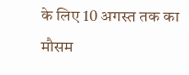के लिए 10 अगस्त तक का मौसम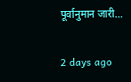पूर्वानुमान जारी…

2 days ago